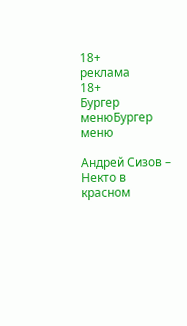18+
реклама
18+
Бургер менюБургер меню

Андрей Сизов – Некто в красном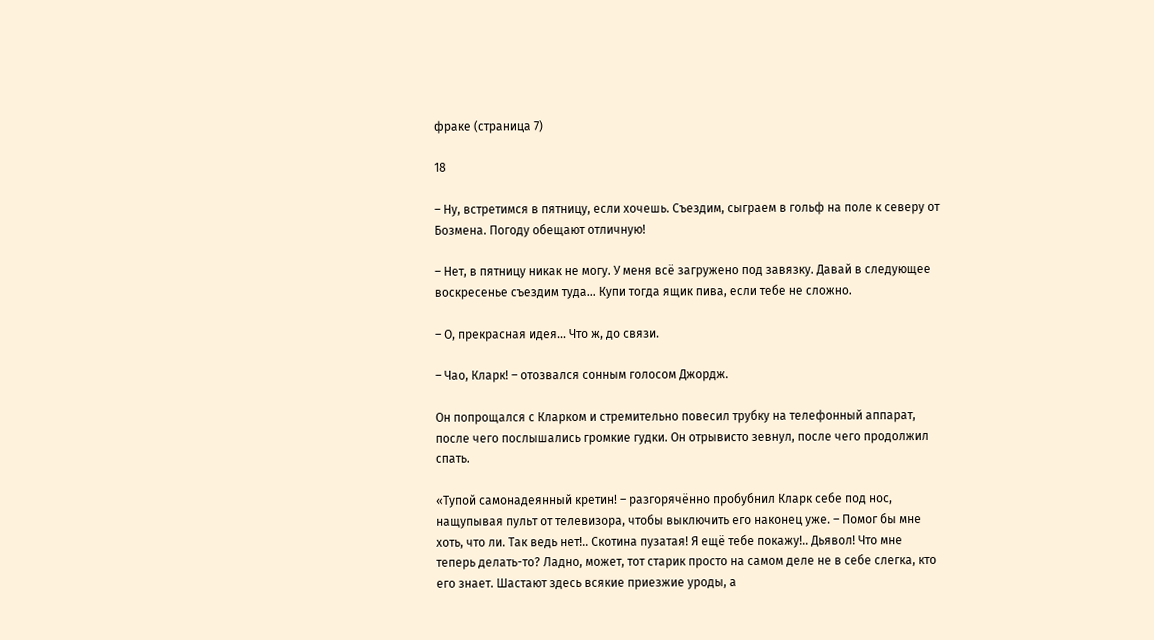фраке (страница 7)

18

– Ну, встретимся в пятницу, если хочешь. Съездим, сыграем в гольф на поле к северу от Бозмена. Погоду обещают отличную!

– Нет, в пятницу никак не могу. У меня всё загружено под завязку. Давай в следующее воскресенье съездим туда… Купи тогда ящик пива, если тебе не сложно.

– О, прекрасная идея… Что ж, до связи.

– Чао, Кларк! – отозвался сонным голосом Джордж.

Он попрощался с Кларком и стремительно повесил трубку на телефонный аппарат, после чего послышались громкие гудки. Он отрывисто зевнул, после чего продолжил спать.

«Тупой самонадеянный кретин! – разгорячённо пробубнил Кларк себе под нос, нащупывая пульт от телевизора, чтобы выключить его наконец уже. – Помог бы мне хоть, что ли. Так ведь нет!.. Скотина пузатая! Я ещё тебе покажу!.. Дьявол! Что мне теперь делать-то? Ладно, может, тот старик просто на самом деле не в себе слегка, кто его знает. Шастают здесь всякие приезжие уроды, а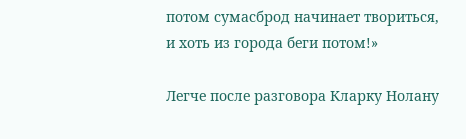потом сумасброд начинает твориться, и хоть из города беги потом!»

Легче после разговора Кларку Нолану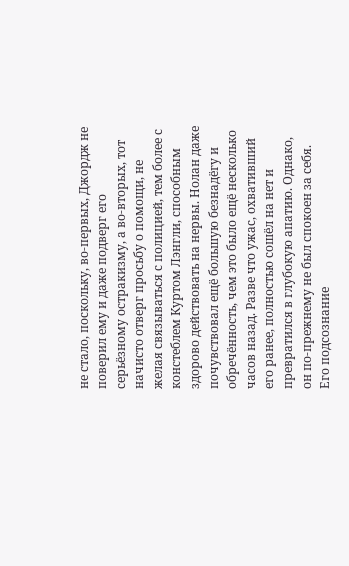не стало, поскольку, во-первых, Джордж не поверил ему и даже подверг его серьёзному остракизму, а во-вторых, тот начисто отверг просьбу о помощи, не желая связываться с полицией, тем более с констеблем Куртом Лэнгли, способным здорово действовать на нервы. Нолан даже почувствовал ещё большую безнадёгу и обречённость, чем это было ещё несколько часов назад. Разве что ужас, охвативший его ранее, полностью сошёл на нет и превратился в глубокую апатию. Однако, он по-прежнему не был спокоен за себя. Его подсознание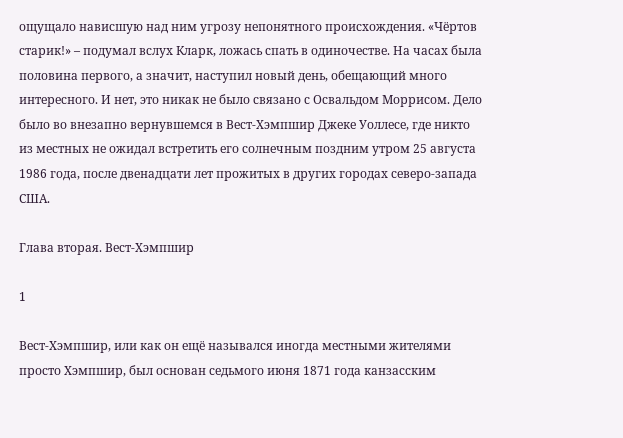ощущало нависшую над ним угрозу непонятного происхождения. «Чёртов старик!» – подумал вслух Кларк, ложась спать в одиночестве. На часах была половина первого, а значит, наступил новый день, обещающий много интересного. И нет, это никак не было связано с Освальдом Моррисом. Дело было во внезапно вернувшемся в Вест-Хэмпшир Джеке Уоллесе, где никто из местных не ожидал встретить его солнечным поздним утром 25 августа 1986 года, после двенадцати лет прожитых в других городах северо-запада США.

Глава вторая. Вест-Хэмпшир

1

Вест-Хэмпшир, или как он ещё назывался иногда местными жителями просто Хэмпшир, был основан седьмого июня 1871 года канзасским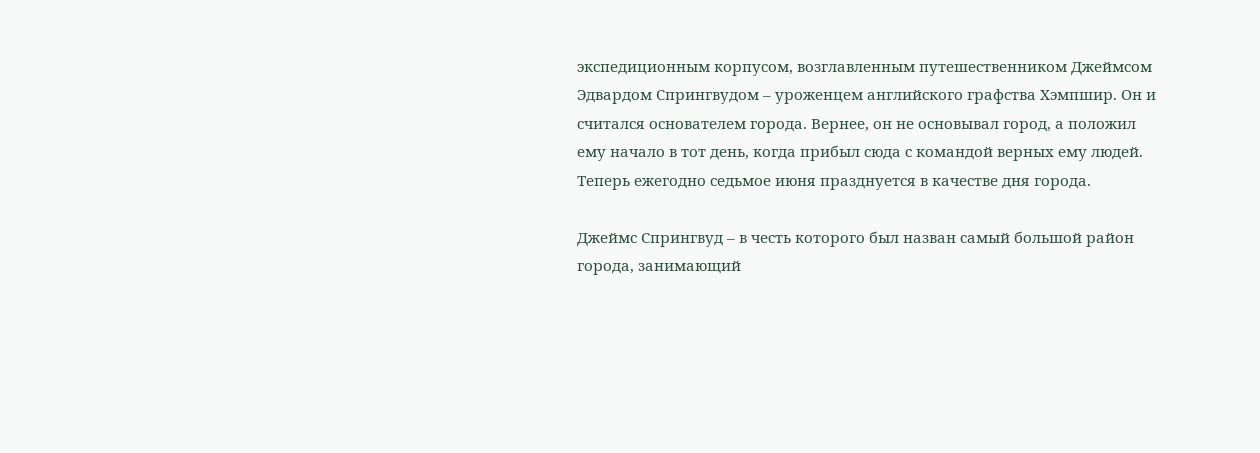экспедиционным корпусом, возглавленным путешественником Джеймсом Эдвардом Спрингвудом – уроженцем английского графства Хэмпшир. Он и считался основателем города. Вернее, он не основывал город, а положил ему начало в тот день, когда прибыл сюда с командой верных ему людей. Теперь ежегодно седьмое июня празднуется в качестве дня города.

Джеймс Спрингвуд – в честь которого был назван самый большой район города, занимающий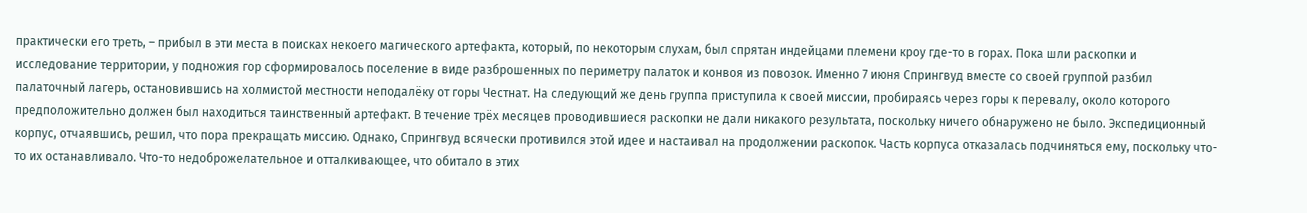практически его треть, – прибыл в эти места в поисках некоего магического артефакта, который, по некоторым слухам, был спрятан индейцами племени кроу где-то в горах. Пока шли раскопки и исследование территории, у подножия гор сформировалось поселение в виде разброшенных по периметру палаток и конвоя из повозок. Именно 7 июня Спрингвуд вместе со своей группой разбил палаточный лагерь, остановившись на холмистой местности неподалёку от горы Честнат. На следующий же день группа приступила к своей миссии, пробираясь через горы к перевалу, около которого предположительно должен был находиться таинственный артефакт. В течение трёх месяцев проводившиеся раскопки не дали никакого результата, поскольку ничего обнаружено не было. Экспедиционный корпус, отчаявшись, решил, что пора прекращать миссию. Однако, Спрингвуд всячески противился этой идее и настаивал на продолжении раскопок. Часть корпуса отказалась подчиняться ему, поскольку что-то их останавливало. Что-то недоброжелательное и отталкивающее, что обитало в этих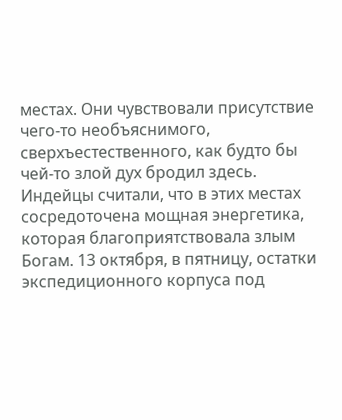местах. Они чувствовали присутствие чего-то необъяснимого, сверхъестественного, как будто бы чей-то злой дух бродил здесь. Индейцы считали, что в этих местах сосредоточена мощная энергетика, которая благоприятствовала злым Богам. 13 октября, в пятницу, остатки экспедиционного корпуса под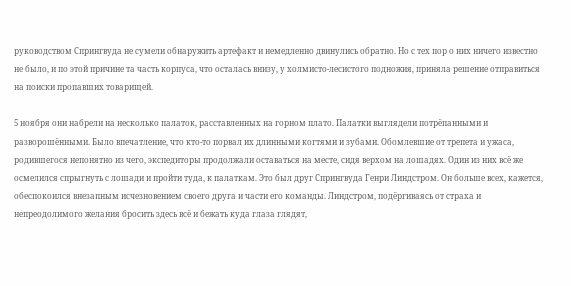руководством Спрингвуда не сумели обнаружить артефакт и немедленно двинулись обратно. Но с тех пор о них ничего известно не было, и по этой причине та часть корпуса, что осталась внизу, у холмисто-лесистого подножия, приняла решение отправиться на поиски пропавших товарищей.

5 ноября они набрели на несколько палаток, расставленных на горном плато. Палатки выглядели потрёпанными и разворошёнными. Было впечатление, что кто-то порвал их длинными когтями и зубами. Обомлевшие от трепета и ужаса, родившегося непонятно из чего, экспедиторы продолжали оставаться на месте, сидя верхом на лошадях. Один из них всё же осмелился спрыгнуть с лошади и пройти туда, к палаткам. Это был друг Спрингвуда Генри Линдстром. Он больше всех, кажется, обеспокоился внезапным исчезновением своего друга и части его команды. Линдстром, подёргиваясь от страха и непреодолимого желания бросить здесь всё и бежать куда глаза глядят,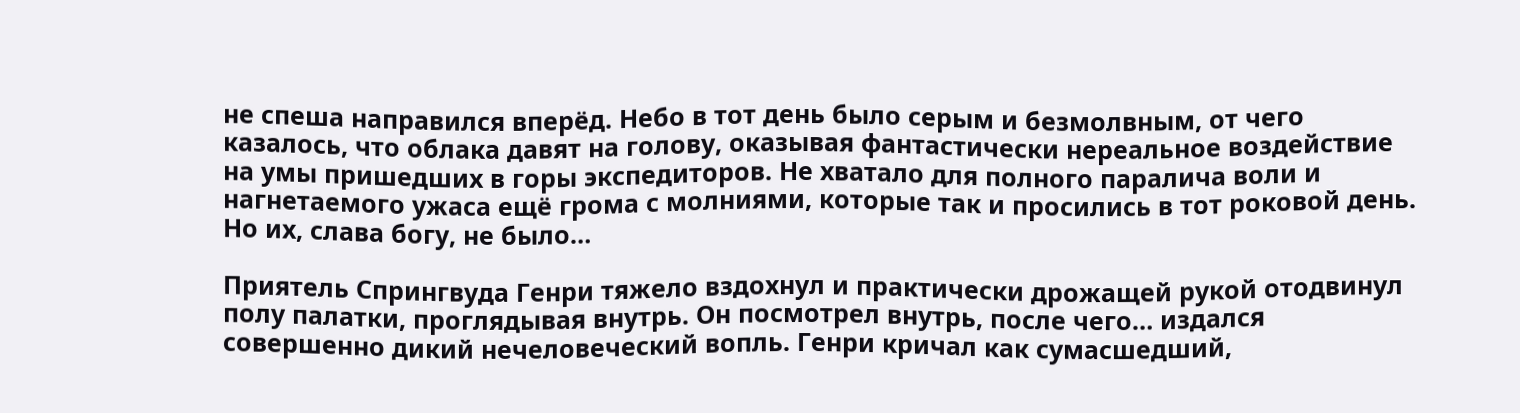не спеша направился вперёд. Небо в тот день было серым и безмолвным, от чего казалось, что облака давят на голову, оказывая фантастически нереальное воздействие на умы пришедших в горы экспедиторов. Не хватало для полного паралича воли и нагнетаемого ужаса ещё грома с молниями, которые так и просились в тот роковой день. Но их, слава богу, не было…

Приятель Спрингвуда Генри тяжело вздохнул и практически дрожащей рукой отодвинул полу палатки, проглядывая внутрь. Он посмотрел внутрь, после чего… издался совершенно дикий нечеловеческий вопль. Генри кричал как сумасшедший,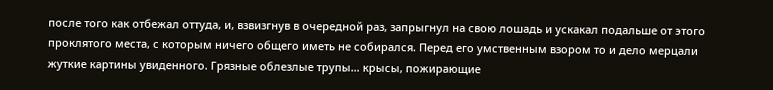после того как отбежал оттуда, и, взвизгнув в очередной раз, запрыгнул на свою лошадь и ускакал подальше от этого проклятого места, с которым ничего общего иметь не собирался. Перед его умственным взором то и дело мерцали жуткие картины увиденного. Грязные облезлые трупы… крысы, пожирающие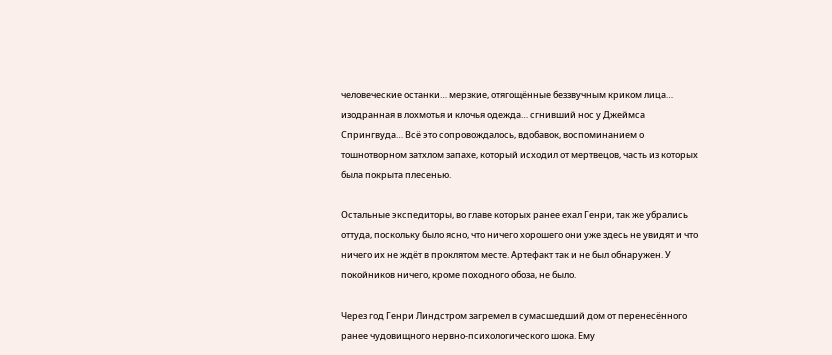человеческие останки… мерзкие, отягощённые беззвучным криком лица… изодранная в лохмотья и клочья одежда… сгнивший нос у Джеймса Спрингвуда… Всё это сопровождалось, вдобавок, воспоминанием о тошнотворном затхлом запахе, который исходил от мертвецов, часть из которых была покрыта плесенью.

Остальные экспедиторы, во главе которых ранее ехал Генри, так же убрались оттуда, поскольку было ясно, что ничего хорошего они уже здесь не увидят и что ничего их не ждёт в проклятом месте. Артефакт так и не был обнаружен. У покойников ничего, кроме походного обоза, не было.

Через год Генри Линдстром загремел в сумасшедший дом от перенесённого ранее чудовищного нервно-психологического шока. Ему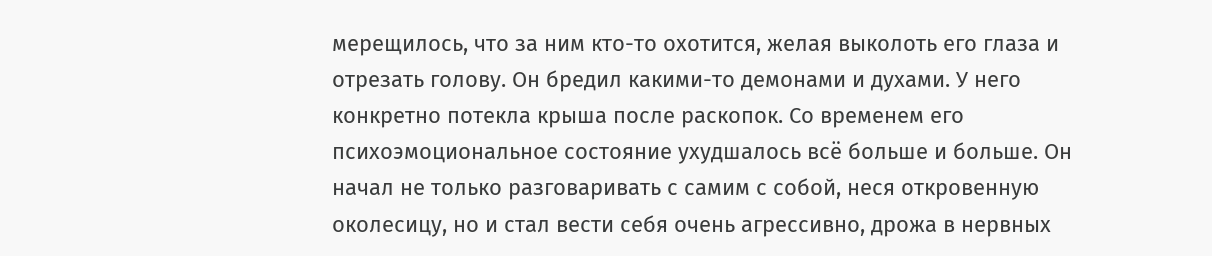мерещилось, что за ним кто-то охотится, желая выколоть его глаза и отрезать голову. Он бредил какими-то демонами и духами. У него конкретно потекла крыша после раскопок. Со временем его психоэмоциональное состояние ухудшалось всё больше и больше. Он начал не только разговаривать с самим с собой, неся откровенную околесицу, но и стал вести себя очень агрессивно, дрожа в нервных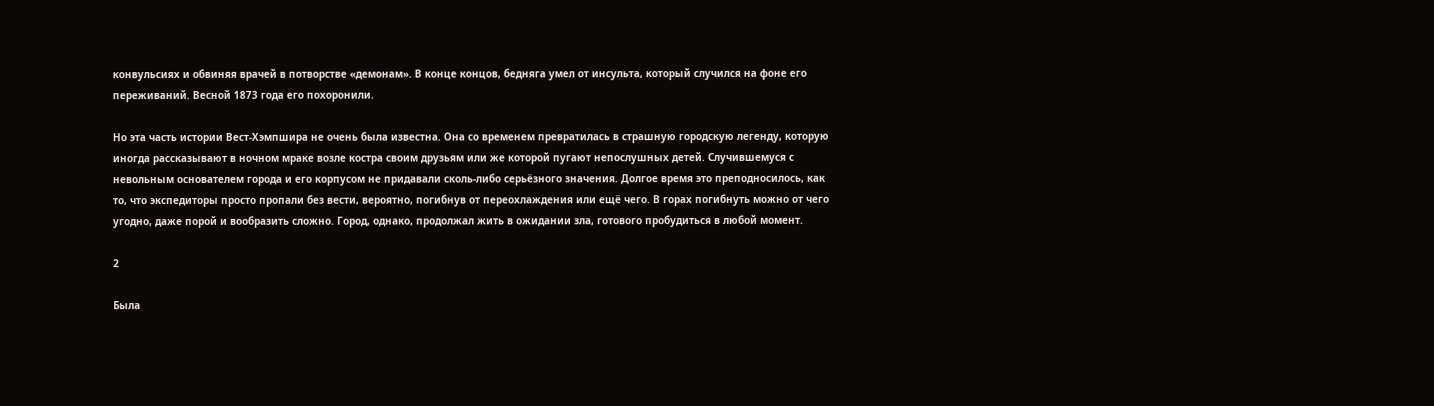конвульсиях и обвиняя врачей в потворстве «демонам». В конце концов, бедняга умел от инсульта, который случился на фоне его переживаний. Весной 1873 года его похоронили.

Но эта часть истории Вест-Хэмпшира не очень была известна. Она со временем превратилась в страшную городскую легенду, которую иногда рассказывают в ночном мраке возле костра своим друзьям или же которой пугают непослушных детей. Случившемуся с невольным основателем города и его корпусом не придавали сколь-либо серьёзного значения. Долгое время это преподносилось, как то, что экспедиторы просто пропали без вести, вероятно, погибнув от переохлаждения или ещё чего. В горах погибнуть можно от чего угодно, даже порой и вообразить сложно. Город, однако, продолжал жить в ожидании зла, готового пробудиться в любой момент.

2

Была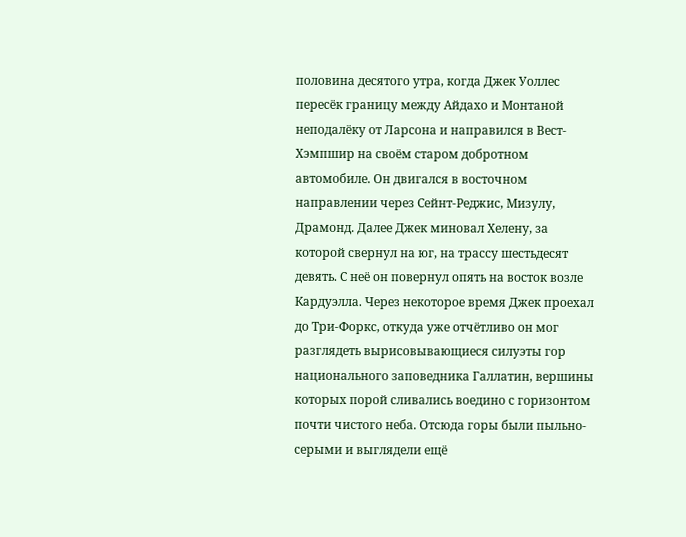половина десятого утра, когда Джек Уоллес пересёк границу между Айдахо и Монтаной неподалёку от Ларсона и направился в Вест-Хэмпшир на своём старом добротном автомобиле. Он двигался в восточном направлении через Сейнт-Реджис, Мизулу, Драмонд. Далее Джек миновал Хелену, за которой свернул на юг, на трассу шестьдесят девять. С неё он повернул опять на восток возле Кардуэлла. Через некоторое время Джек проехал до Три-Форкс, откуда уже отчётливо он мог разглядеть вырисовывающиеся силуэты гор национального заповедника Галлатин, вершины которых порой сливались воедино с горизонтом почти чистого неба. Отсюда горы были пыльно-серыми и выглядели ещё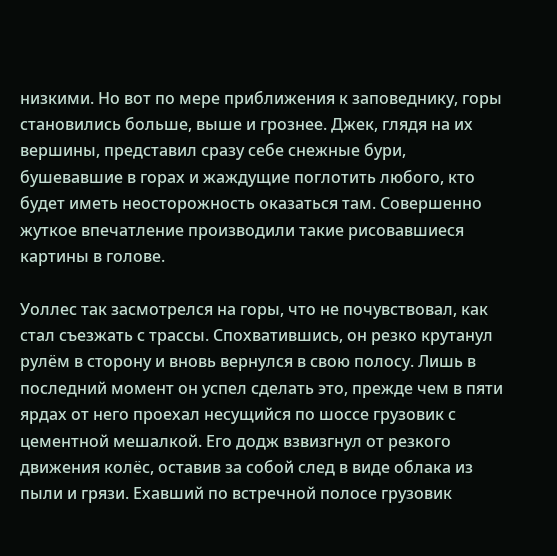низкими. Но вот по мере приближения к заповеднику, горы становились больше, выше и грознее. Джек, глядя на их вершины, представил сразу себе снежные бури, бушевавшие в горах и жаждущие поглотить любого, кто будет иметь неосторожность оказаться там. Совершенно жуткое впечатление производили такие рисовавшиеся картины в голове.

Уоллес так засмотрелся на горы, что не почувствовал, как стал съезжать с трассы. Спохватившись, он резко крутанул рулём в сторону и вновь вернулся в свою полосу. Лишь в последний момент он успел сделать это, прежде чем в пяти ярдах от него проехал несущийся по шоссе грузовик с цементной мешалкой. Его додж взвизгнул от резкого движения колёс, оставив за собой след в виде облака из пыли и грязи. Ехавший по встречной полосе грузовик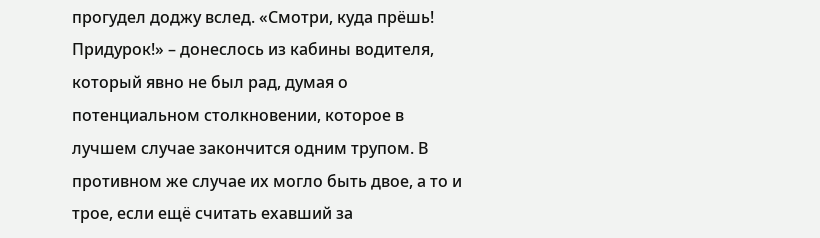прогудел доджу вслед. «Смотри, куда прёшь! Придурок!» – донеслось из кабины водителя, который явно не был рад, думая о потенциальном столкновении, которое в лучшем случае закончится одним трупом. В противном же случае их могло быть двое, а то и трое, если ещё считать ехавший за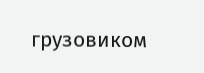грузовиком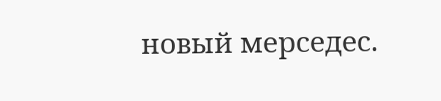новый мерседес.